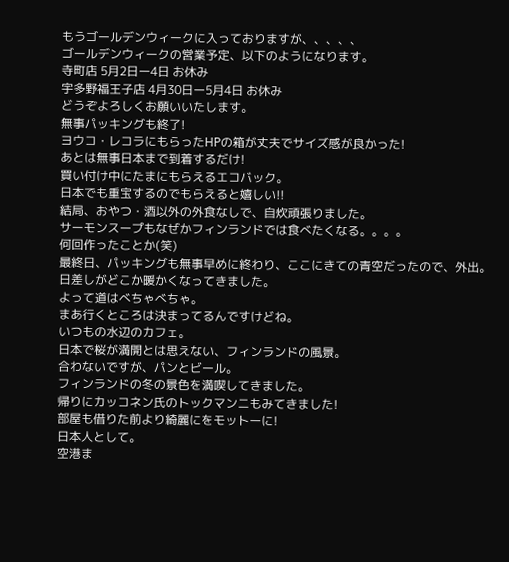もうゴールデンウィークに入っておりますが、、、、、
ゴールデンウィークの営業予定、以下のようになります。
寺町店 5月2日ー4日 お休み
宇多野福王子店 4月30日ー5月4日 お休み
どうぞよろしくお願いいたします。
無事パッキングも終了!
ヨウコ・レコラにもらったHPの箱が丈夫でサイズ感が良かった!
あとは無事日本まで到着するだけ!
買い付け中にたまにもらえるエコバック。
日本でも重宝するのでもらえると嬉しい!!
結局、おやつ・酒以外の外食なしで、自炊頑張りました。
サーモンスープもなぜかフィンランドでは食べたくなる。。。。
何回作ったことか(笑)
最終日、パッキングも無事早めに終わり、ここにきての青空だったので、外出。
日差しがどこか暖かくなってきました。
よって道はべちゃべちゃ。
まあ行くところは決まってるんですけどね。
いつもの水辺のカフェ。
日本で桜が満開とは思えない、フィンランドの風景。
合わないですが、パンとビール。
フィンランドの冬の景色を満喫してきました。
帰りにカッコネン氏のトックマンニもみてきました!
部屋も借りた前より綺麗にをモットーに!
日本人として。
空港ま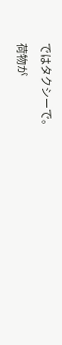ではタクシーで。
荷物が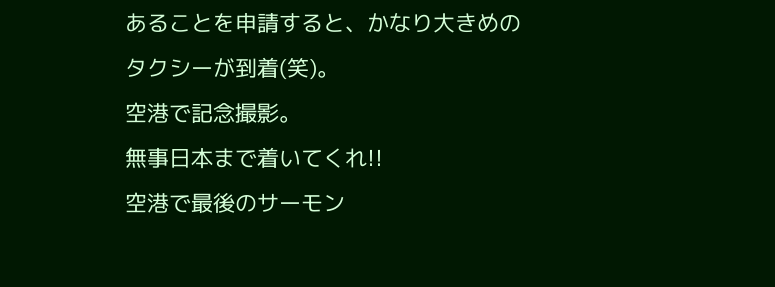あることを申請すると、かなり大きめのタクシーが到着(笑)。
空港で記念撮影。
無事日本まで着いてくれ!!
空港で最後のサーモン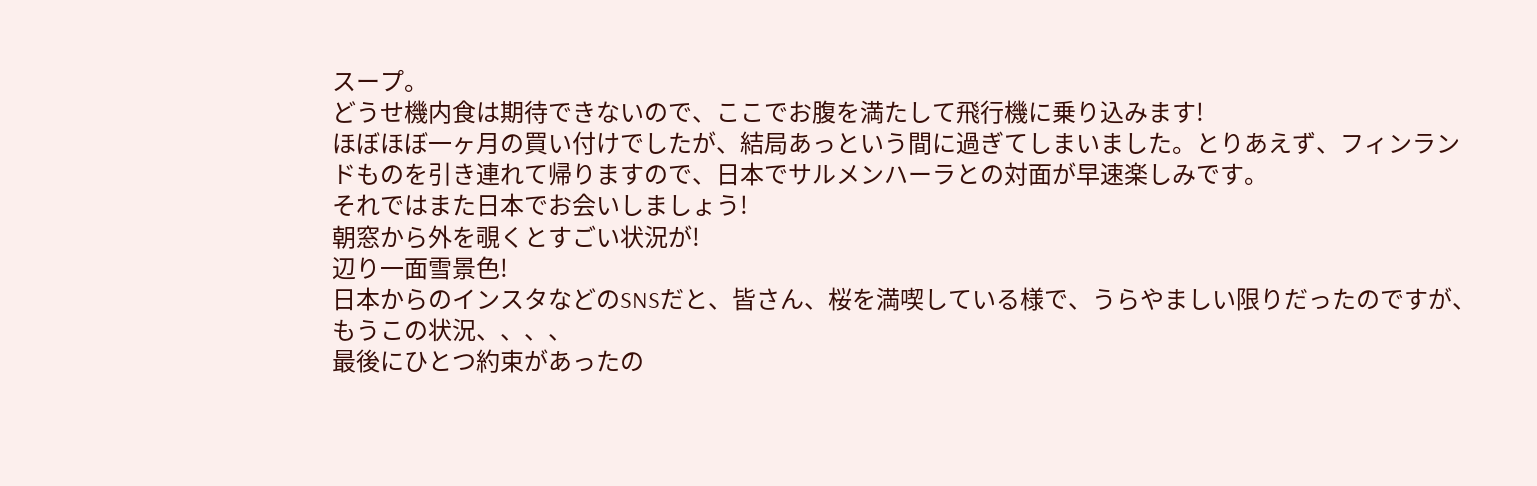スープ。
どうせ機内食は期待できないので、ここでお腹を満たして飛行機に乗り込みます!
ほぼほぼ一ヶ月の買い付けでしたが、結局あっという間に過ぎてしまいました。とりあえず、フィンランドものを引き連れて帰りますので、日本でサルメンハーラとの対面が早速楽しみです。
それではまた日本でお会いしましょう!
朝窓から外を覗くとすごい状況が!
辺り一面雪景色!
日本からのインスタなどのSNSだと、皆さん、桜を満喫している様で、うらやましい限りだったのですが、もうこの状況、、、、
最後にひとつ約束があったの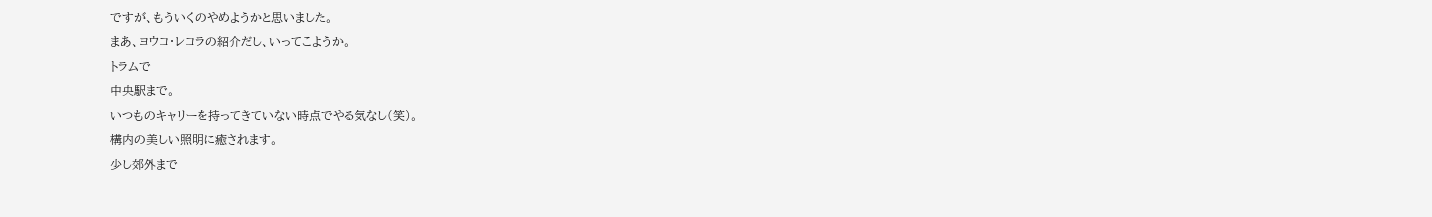ですが、もういくのやめようかと思いました。
まあ、ヨウコ・レコラの紹介だし、いってこようか。
トラムで
中央駅まで。
いつものキャリーを持ってきていない時点でやる気なし(笑)。
構内の美しい照明に癒されます。
少し郊外まで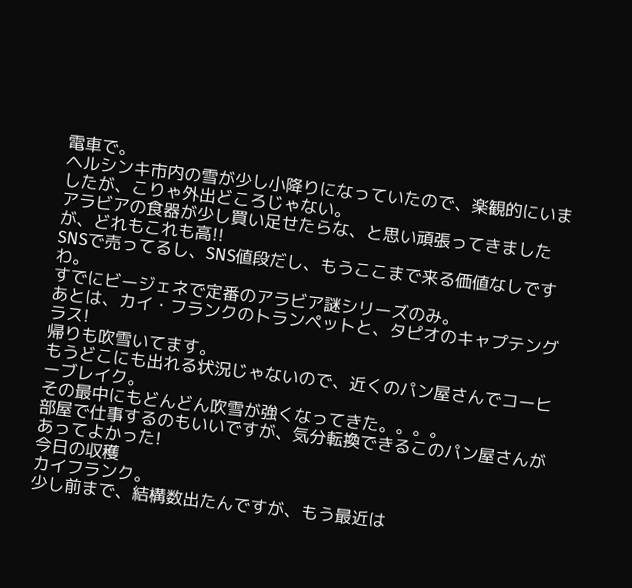電車で。
ヘルシンキ市内の雪が少し小降りになっていたので、楽観的にいましたが、こりゃ外出どころじゃない。
アラビアの食器が少し買い足せたらな、と思い頑張ってきましたが、どれもこれも高!!
SNSで売ってるし、SNS値段だし、もうここまで来る価値なしですわ。
すでにビージェネで定番のアラビア謎シリーズのみ。
あとは、カイ・フランクのトランペットと、タピオのキャプテングラス!
帰りも吹雪いてます。
もうどこにも出れる状況じゃないので、近くのパン屋さんでコーヒーブレイク。
その最中にもどんどん吹雪が強くなってきた。。。。
部屋で仕事するのもいいですが、気分転換できるこのパン屋さんがあってよかった!
今日の収穫
カイフランク。
少し前まで、結構数出たんですが、もう最近は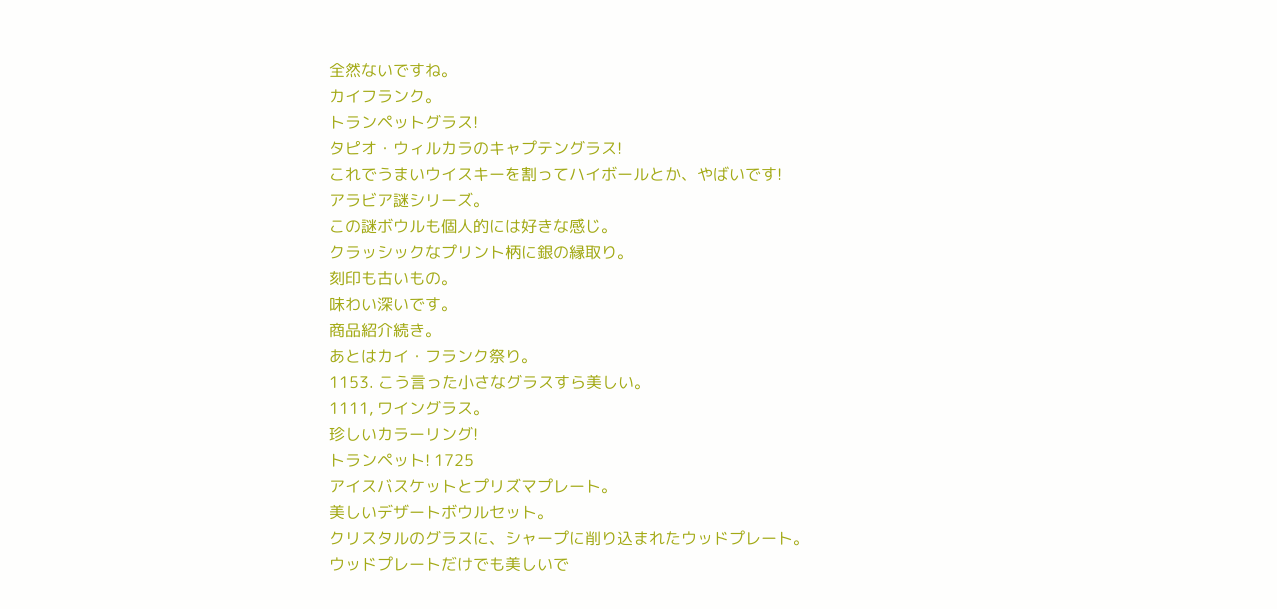全然ないですね。
カイフランク。
トランペットグラス!
タピオ・ウィルカラのキャプテングラス!
これでうまいウイスキーを割ってハイボールとか、やばいです!
アラビア謎シリーズ。
この謎ボウルも個人的には好きな感じ。
クラッシックなプリント柄に銀の縁取り。
刻印も古いもの。
味わい深いです。
商品紹介続き。
あとはカイ・フランク祭り。
1153. こう言った小さなグラスすら美しい。
1111, ワイングラス。
珍しいカラーリング!
トランペット! 1725
アイスバスケットとプリズマプレート。
美しいデザートボウルセット。
クリスタルのグラスに、シャープに削り込まれたウッドプレート。
ウッドプレートだけでも美しいで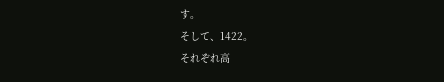す。
そして、1422。
それぞれ高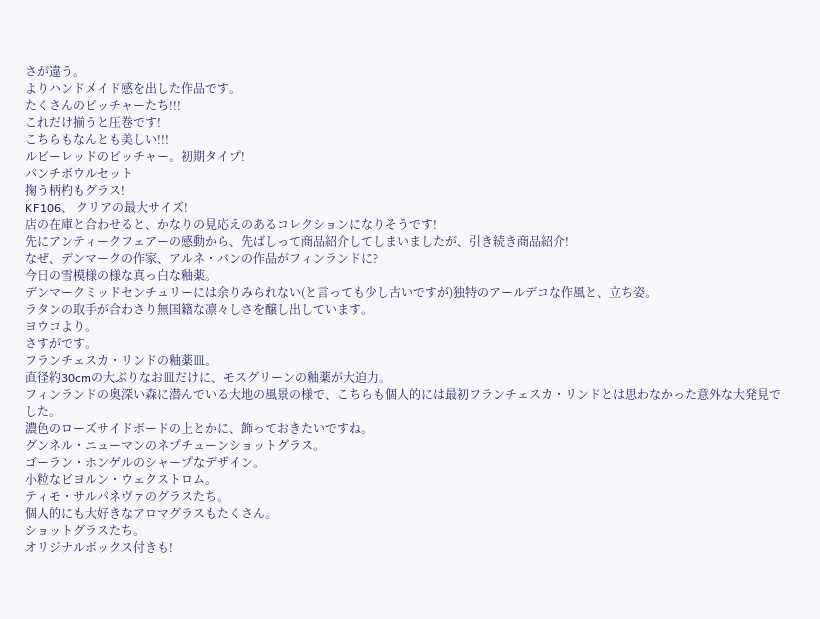さが違う。
よりハンドメイド感を出した作品です。
たくさんのピッチャーたち!!!
これだけ揃うと圧巻です!
こちらもなんとも美しい!!!
ルビーレッドのピッチャー。初期タイプ!
パンチボウルセット
掬う柄杓もグラス!
KF106、 クリアの最大サイズ!
店の在庫と合わせると、かなりの見応えのあるコレクションになりそうです!
先にアンティークフェアーの感動から、先ばしって商品紹介してしまいましたが、引き続き商品紹介!
なぜ、デンマークの作家、アルネ・バンの作品がフィンランドに?
今日の雪模様の様な真っ白な釉薬。
デンマークミッドセンチュリーには余りみられない(と言っても少し古いですが)独特のアールデコな作風と、立ち姿。
ラタンの取手が合わさり無国籍な凛々しさを醸し出しています。
ヨウコより。
さすがです。
フランチェスカ・リンドの釉薬皿。
直径約30cmの大ぶりなお皿だけに、モスグリーンの釉薬が大迫力。
フィンランドの奥深い森に潜んでいる大地の風景の様で、こちらも個人的には最初フランチェスカ・リンドとは思わなかった意外な大発見でした。
濃色のローズサイドボードの上とかに、飾っておきたいですね。
グンネル・ニューマンのネプチューンショットグラス。
ゴーラン・ホンゲルのシャープなデザイン。
小粒なビヨルン・ウェクストロム。
ティモ・サルパネヴァのグラスたち。
個人的にも大好きなアロマグラスもたくさん。
ショットグラスたち。
オリジナルボックス付きも!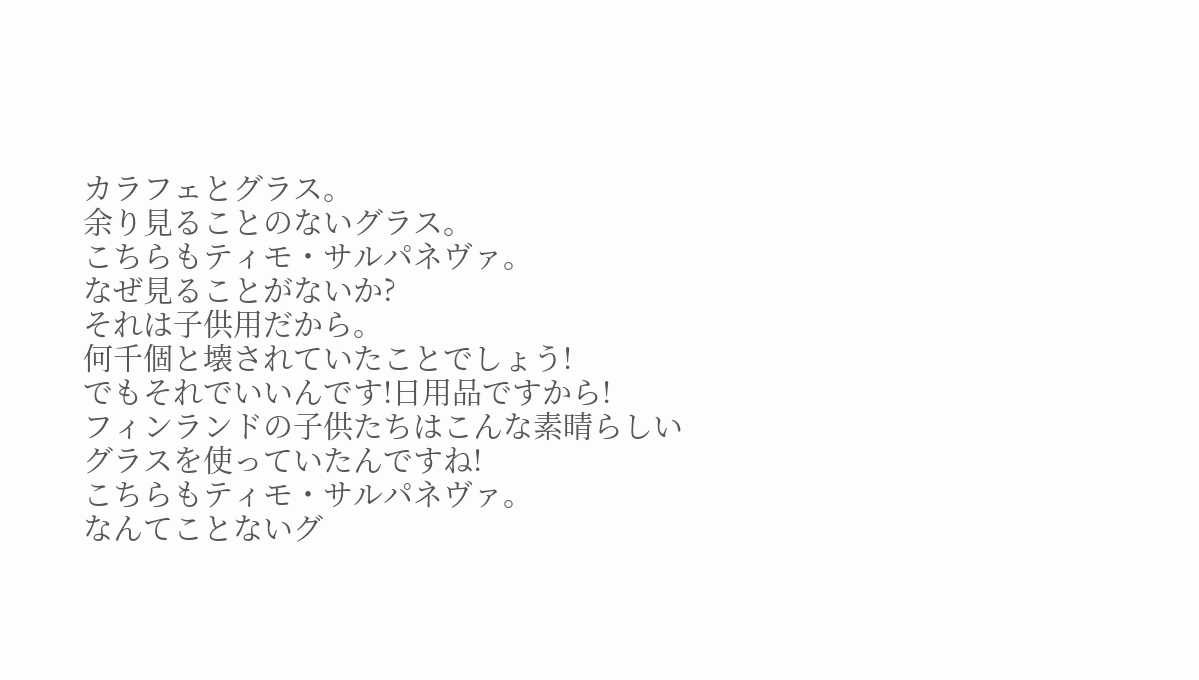カラフェとグラス。
余り見ることのないグラス。
こちらもティモ・サルパネヴァ。
なぜ見ることがないか?
それは子供用だから。
何千個と壊されていたことでしょう!
でもそれでいいんです!日用品ですから!
フィンランドの子供たちはこんな素晴らしいグラスを使っていたんですね!
こちらもティモ・サルパネヴァ。
なんてことないグ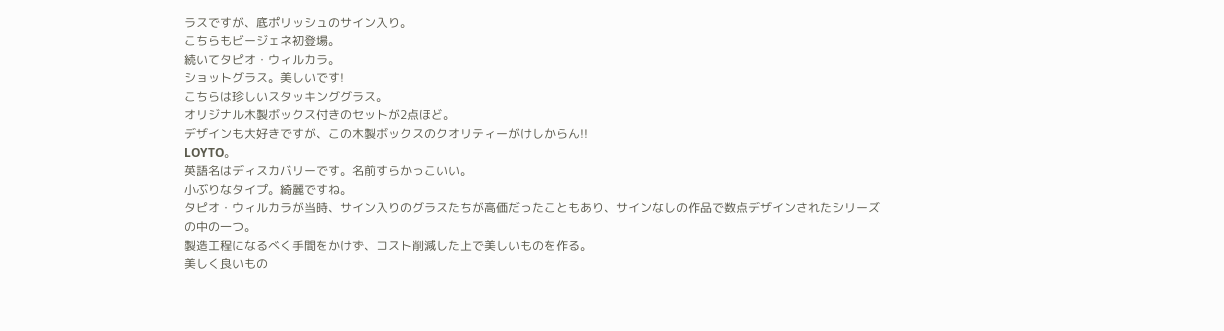ラスですが、底ポリッシュのサイン入り。
こちらもビージェネ初登場。
続いてタピオ・ウィルカラ。
ショットグラス。美しいです!
こちらは珍しいスタッキンググラス。
オリジナル木製ボックス付きのセットが2点ほど。
デザインも大好きですが、この木製ボックスのクオリティーがけしからん!!
LOYTO。
英語名はディスカバリーです。名前すらかっこいい。
小ぶりなタイプ。綺麗ですね。
タピオ・ウィルカラが当時、サイン入りのグラスたちが高価だったこともあり、サインなしの作品で数点デザインされたシリーズの中の一つ。
製造工程になるべく手間をかけず、コスト削減した上で美しいものを作る。
美しく良いもの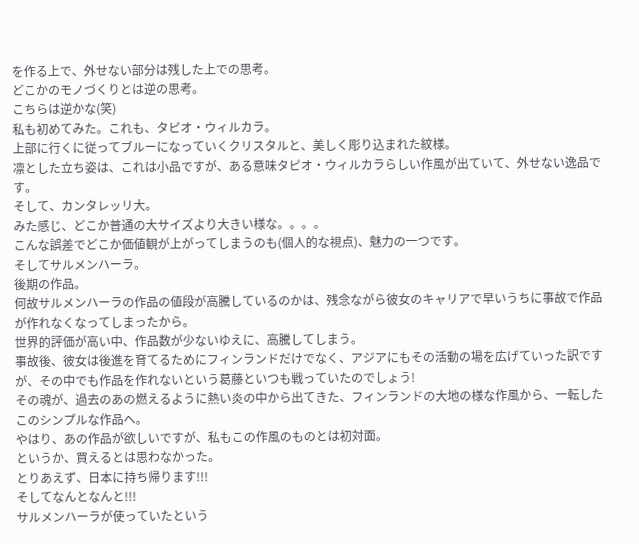を作る上で、外せない部分は残した上での思考。
どこかのモノづくりとは逆の思考。
こちらは逆かな(笑)
私も初めてみた。これも、タピオ・ウィルカラ。
上部に行くに従ってブルーになっていくクリスタルと、美しく彫り込まれた紋様。
凛とした立ち姿は、これは小品ですが、ある意味タピオ・ウィルカラらしい作風が出ていて、外せない逸品です。
そして、カンタレッリ大。
みた感じ、どこか普通の大サイズより大きい様な。。。。
こんな誤差でどこか価値観が上がってしまうのも(個人的な視点)、魅力の一つです。
そしてサルメンハーラ。
後期の作品。
何故サルメンハーラの作品の値段が高騰しているのかは、残念ながら彼女のキャリアで早いうちに事故で作品が作れなくなってしまったから。
世界的評価が高い中、作品数が少ないゆえに、高騰してしまう。
事故後、彼女は後進を育てるためにフィンランドだけでなく、アジアにもその活動の場を広げていった訳ですが、その中でも作品を作れないという葛藤といつも戦っていたのでしょう!
その魂が、過去のあの燃えるように熱い炎の中から出てきた、フィンランドの大地の様な作風から、一転したこのシンプルな作品へ。
やはり、あの作品が欲しいですが、私もこの作風のものとは初対面。
というか、買えるとは思わなかった。
とりあえず、日本に持ち帰ります!!!
そしてなんとなんと!!!
サルメンハーラが使っていたという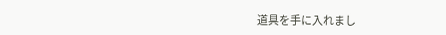道具を手に入れまし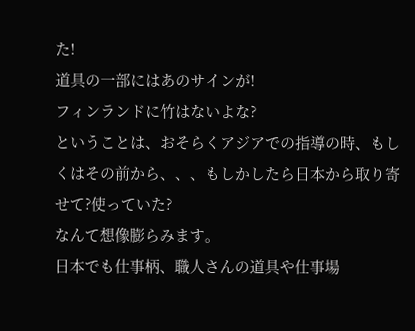た!
道具の一部にはあのサインが!
フィンランドに竹はないよな?
ということは、おそらくアジアでの指導の時、もしくはその前から、、、もしかしたら日本から取り寄せて?使っていた?
なんて想像膨らみます。
日本でも仕事柄、職人さんの道具や仕事場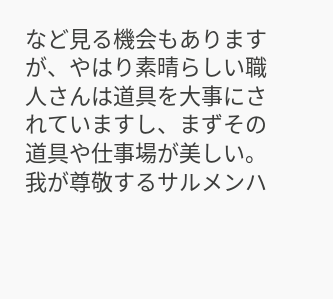など見る機会もありますが、やはり素晴らしい職人さんは道具を大事にされていますし、まずその道具や仕事場が美しい。
我が尊敬するサルメンハ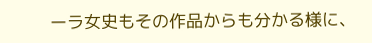ーラ女史もその作品からも分かる様に、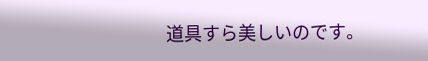道具すら美しいのです。